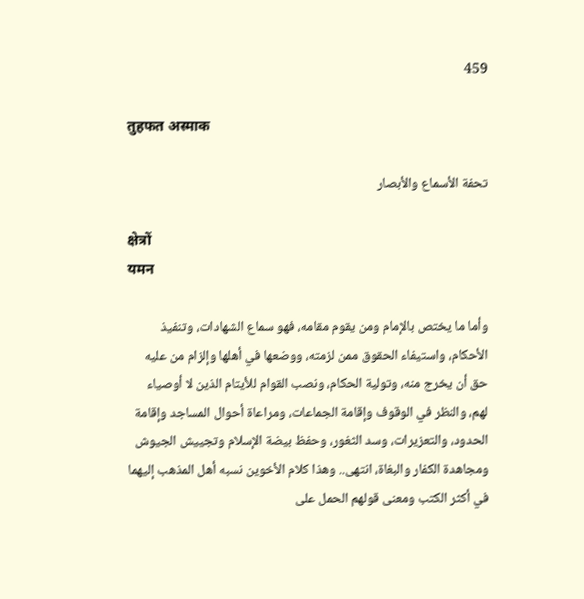459

तुहफत अस्माक

تحفة الأسماع والأبصار

क्षेत्रों
यमन

وأما ما يختص بالإمام ومن يقوم مقامه، فهو سماع الشهادات، وتنفيذ الأحكام، واستيفاء الحقوق ممن لزمته، ووضعها في أهلها وإلزام من عليه حق أن يخرج منه، وتولية الحكام، ونصب القوام للأيتام الذين لا أوصياء لهم، والنظر في الوقوف وإقامة الجماعات، ومراعاة أحوال المساجد وإقامة الحدود، والتعزيرات، وسد الثغور، وحفظ بيضة الإسلام وتجييش الجيوش ومجاهدة الكفار والبغاة، انتهى.. وهذا كلام الأخوين نسبه أهل المذهب إليهما في أكثر الكتب ومعنى قولهم الحمل على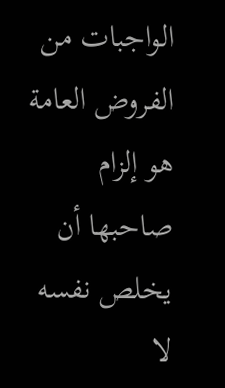الواجبات من الفروض العامة هو إلزام صاحبها أن يخلص نفسه لا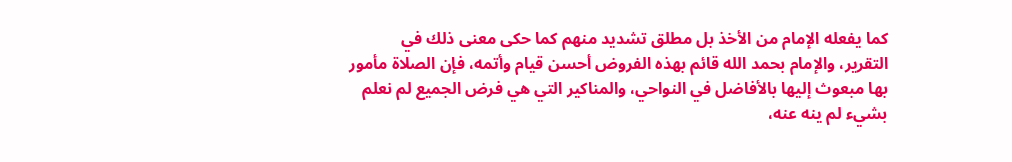كما يفعله الإمام من الأخذ بل مطلق تشديد منهم كما حكى معنى ذلك في التقرير، والإمام بحمد الله قائم بهذه الفروض أحسن قيام وأتمه، فإن الصلاة مأمور بها مبعوث إليها بالأفاضل في النواحي، والمناكير التي هي فرض الجميع لم نعلم بشيء لم ينه عنه،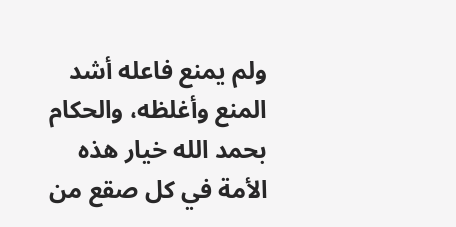ولم يمنع فاعله أشد المنع وأغلظه، والحكام بحمد الله خيار هذه الأمة في كل صقع من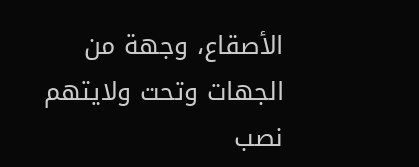الأصقاع، وجهة من الجهات وتحت ولايتهم نصب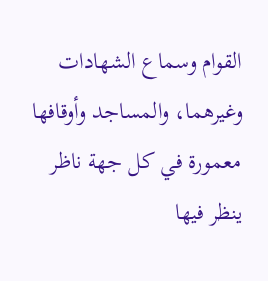القوام وسماع الشهادات وغيرهما، والمساجد وأوقافها معمورة في كل جهة ناظر ينظر فيها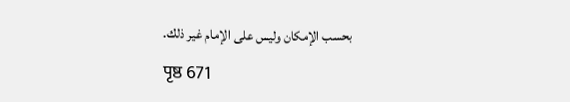بحسب الإمكان وليس على الإمام غير ذلك.

पृष्ठ 671